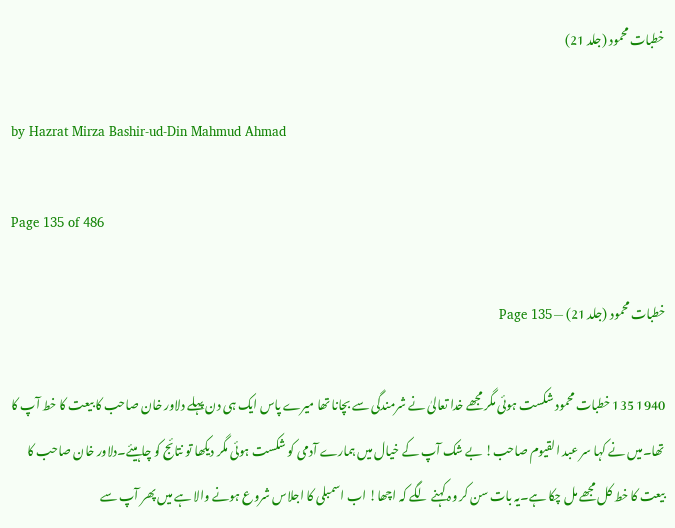خطبات محمود (جلد 21)

by Hazrat Mirza Bashir-ud-Din Mahmud Ahmad

Page 135 of 486

خطبات محمود (جلد 21) — Page 135

1940 135 خطبات محمود شکست ہوئی مگر مجھے خدا تعالیٰ نے شرمندگی سے بچانا تھا میرے پاس ایک ہی دن پہلے دلاور خان صاحب کا بیعت کا خط آپ کا تھا۔میں نے کہا سر عبد القیوم صاحب! بے شک آپ کے خیال میں ہمارے آدمی کو شکست ہوئی مگر دیکھا تو نتائج کو چاہیئے۔دلاور خان صاحب کا بیعت کا خط کل مجھے مل چکا ہے۔یہ بات سن کر وہ کہنے لگے کہ اچھا! اب اسمبلی کا اجلاس شروع ہونے والا ہے میں پھر آپ سے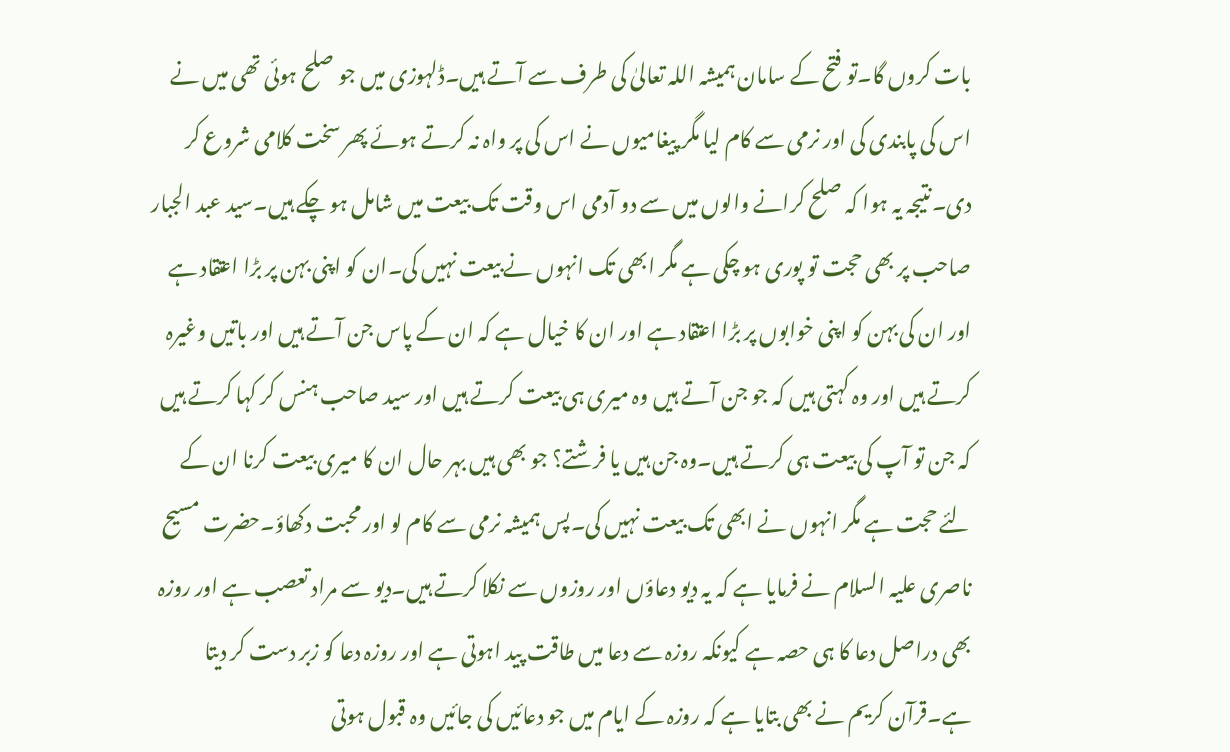بات کروں گا۔تو فتح کے سامان ہمیشہ اللہ تعالیٰ کی طرف سے آتے ہیں۔ڈلہوزی میں جو صلح ہوئی تھی میں نے اس کی پابندی کی اور نرمی سے کام لیا مگر پیغامیوں نے اس کی پر واہ نہ کرتے ہوئے پھر سخت کلامی شروع کر دی۔نتیجہ یہ ہوا کہ صلح کرانے والوں میں سے دو آدمی اس وقت تک بیعت میں شامل ہو چکے ہیں۔سید عبد الجبار صاحب پر بھی حجت تو پوری ہو چکی ہے مگر ابھی تک انہوں نے بیعت نہیں کی۔ان کو اپنی بہن پر بڑا اعتقاد ہے اور ان کی بہن کو اپنی خوابوں پر بڑا اعتقاد ہے اور ان کا خیال ہے کہ ان کے پاس جن آتے ہیں اور باتیں وغیرہ کرتے ہیں اور وہ کہتی ہیں کہ جو جن آتے ہیں وہ میری ہی بیعت کرتے ہیں اور سید صاحب ہنس کر کہا کرتے ہیں کہ جن تو آپ کی بیعت ہی کرتے ہیں۔وہ جن ہیں یا فرشتے؟ جو بھی ہیں بہر حال ان کا میری بیعت کرنا ان کے لئے حجت ہے مگر انہوں نے ابھی تک بیعت نہیں کی۔پس ہمیشہ نرمی سے کام لو اور محبت دکھاؤ۔حضرت مسیح ناصری علیہ السلام نے فرمایا ہے کہ یہ دیو دعاؤں اور روزوں سے نکلا کرتے ہیں۔دیو سے مراد تعصب ہے اور روزہ بھی دراصل دعا کا ہی حصہ ہے کیونکہ روزہ سے دعا میں طاقت پید اہوتی ہے اور روزہ دعا کو زبر دست کر دیتا ہے۔قرآن کریم نے بھی بتایا ہے کہ روزہ کے ایام میں جو دعائیں کی جائیں وہ قبول ہوتی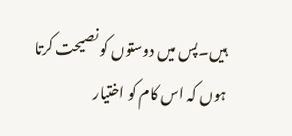ہیں۔پس میں دوستوں کو نصیحت کرتا ہوں کہ اس کام کو اختیار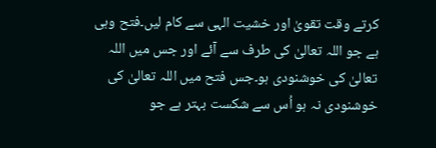کرتے وقت تقویٰ اور خشیت الہی سے کام لیں۔فتح وہی ہے جو اللہ تعالیٰ کی طرف سے آئے اور جس میں اللہ تعالیٰ کی خوشنودی ہو۔جس فتح میں اللہ تعالیٰ کی خوشنودی نہ ہو اُس سے شکست بہتر ہے جو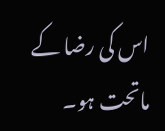اس کی رضا کے ماتحت ہو۔